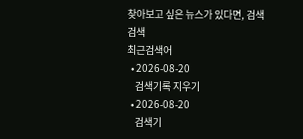찾아보고 싶은 뉴스가 있다면, 검색
검색
최근검색어
  • 2026-08-20
    검색기록 지우기
  • 2026-08-20
    검색기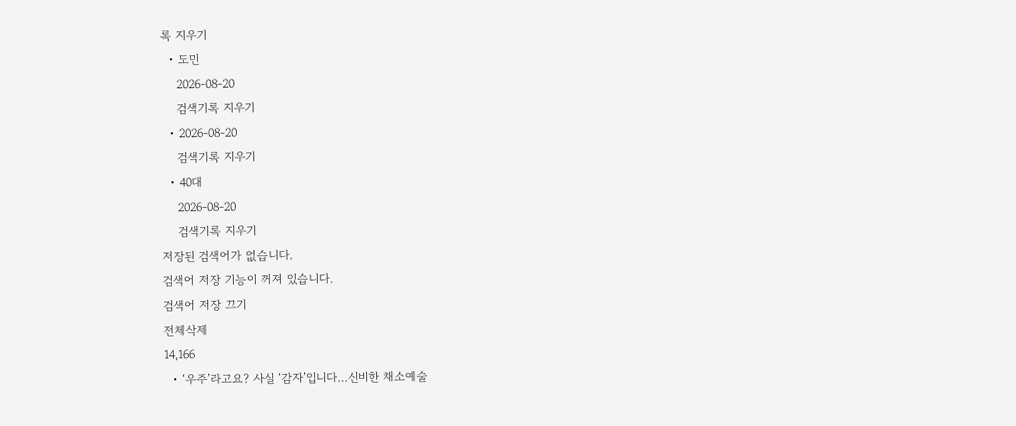록 지우기
  • 도민
    2026-08-20
    검색기록 지우기
  • 2026-08-20
    검색기록 지우기
  • 40대
    2026-08-20
    검색기록 지우기
저장된 검색어가 없습니다.
검색어 저장 기능이 꺼져 있습니다.
검색어 저장 끄기
전체삭제
14,166
  • ‘우주’라고요? 사실 ‘감자’입니다…신비한 채소예술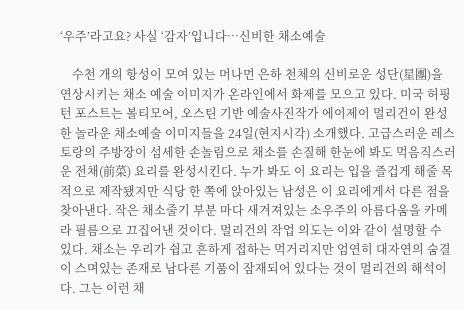‘우주’라고요? 사실 ‘감자’입니다…신비한 채소예술

    수천 개의 항성이 모여 있는 머나먼 은하 천체의 신비로운 성단(星團)을 연상시키는 채소 예술 이미지가 온라인에서 화제를 모으고 있다. 미국 허핑턴 포스트는 볼티모어, 오스틴 기반 예술사진작가 에이제이 멀리건이 완성한 놀라운 채소예술 이미지들을 24일(현지시각) 소개했다. 고급스러운 레스토랑의 주방장이 섬세한 손놀림으로 채소를 손질해 한눈에 봐도 먹음직스러운 전채(前菜) 요리를 완성시킨다. 누가 봐도 이 요리는 입을 즐겁게 해줄 목적으로 제작됐지만 식당 한 쪽에 앉아있는 남성은 이 요리에게서 다른 점을 찾아낸다. 작은 채소줄기 부분 마다 새겨져있는 소우주의 아름다움을 카메라 필름으로 끄집어낸 것이다. 멀리건의 작업 의도는 이와 같이 설명할 수 있다. 채소는 우리가 쉽고 흔하게 접하는 먹거리지만 엄연히 대자연의 숨결이 스며있는 존재로 남다른 기품이 잠재되어 있다는 것이 멀리건의 해석이다. 그는 이런 채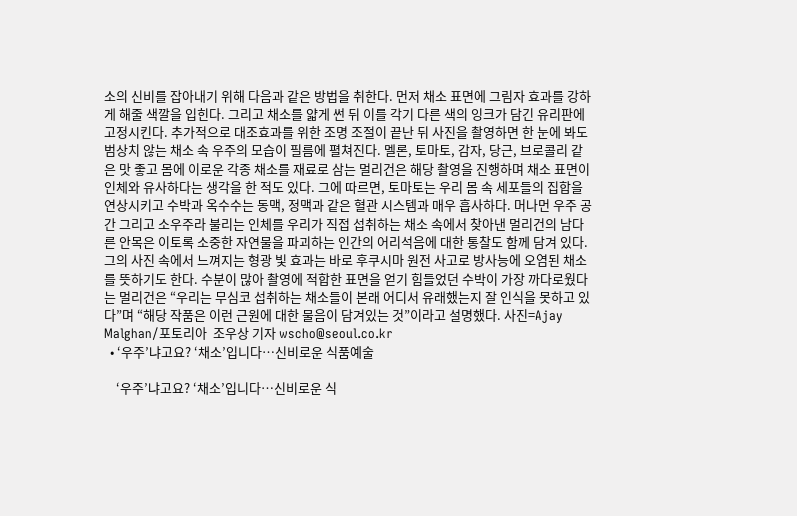소의 신비를 잡아내기 위해 다음과 같은 방법을 취한다. 먼저 채소 표면에 그림자 효과를 강하게 해줄 색깔을 입힌다. 그리고 채소를 얇게 썬 뒤 이를 각기 다른 색의 잉크가 담긴 유리판에 고정시킨다. 추가적으로 대조효과를 위한 조명 조절이 끝난 뒤 사진을 촬영하면 한 눈에 봐도 범상치 않는 채소 속 우주의 모습이 필름에 펼쳐진다. 멜론, 토마토, 감자, 당근, 브로콜리 같은 맛 좋고 몸에 이로운 각종 채소를 재료로 삼는 멀리건은 해당 촬영을 진행하며 채소 표면이 인체와 유사하다는 생각을 한 적도 있다. 그에 따르면, 토마토는 우리 몸 속 세포들의 집합을 연상시키고 수박과 옥수수는 동맥, 정맥과 같은 혈관 시스템과 매우 흡사하다. 머나먼 우주 공간 그리고 소우주라 불리는 인체를 우리가 직접 섭취하는 채소 속에서 찾아낸 멀리건의 남다른 안목은 이토록 소중한 자연물을 파괴하는 인간의 어리석음에 대한 통찰도 함께 담겨 있다. 그의 사진 속에서 느껴지는 형광 빛 효과는 바로 후쿠시마 원전 사고로 방사능에 오염된 채소를 뜻하기도 한다. 수분이 많아 촬영에 적합한 표면을 얻기 힘들었던 수박이 가장 까다로웠다는 멀리건은 “우리는 무심코 섭취하는 채소들이 본래 어디서 유래했는지 잘 인식을 못하고 있다”며 “해당 작품은 이런 근원에 대한 물음이 담겨있는 것”이라고 설명했다. 사진=Ajay Malghan/포토리아  조우상 기자 wscho@seoul.co.kr
  • ‘우주’냐고요? ‘채소’입니다…신비로운 식품예술

    ‘우주’냐고요? ‘채소’입니다…신비로운 식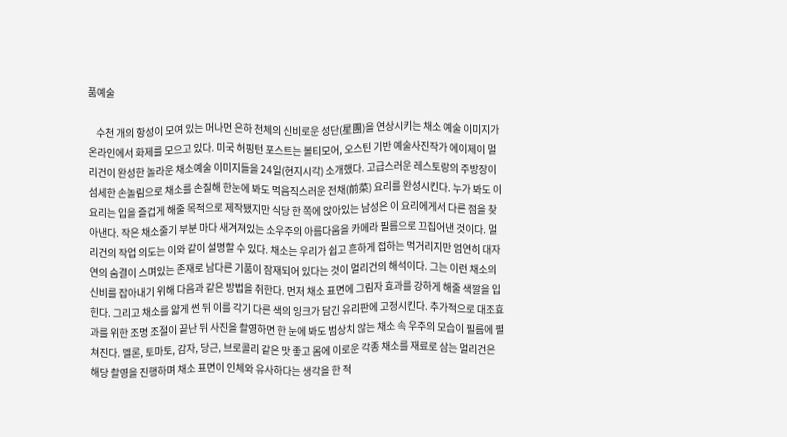품예술

    수천 개의 항성이 모여 있는 머나먼 은하 천체의 신비로운 성단(星團)을 연상시키는 채소 예술 이미지가 온라인에서 화제를 모으고 있다. 미국 허핑턴 포스트는 볼티모어, 오스틴 기반 예술사진작가 에이제이 멀리건이 완성한 놀라운 채소예술 이미지들을 24일(현지시각) 소개했다. 고급스러운 레스토랑의 주방장이 섬세한 손놀림으로 채소를 손질해 한눈에 봐도 먹음직스러운 전채(前菜) 요리를 완성시킨다. 누가 봐도 이 요리는 입을 즐겁게 해줄 목적으로 제작됐지만 식당 한 쪽에 앉아있는 남성은 이 요리에게서 다른 점을 찾아낸다. 작은 채소줄기 부분 마다 새겨져있는 소우주의 아름다움을 카메라 필름으로 끄집어낸 것이다. 멀리건의 작업 의도는 이와 같이 설명할 수 있다. 채소는 우리가 쉽고 흔하게 접하는 먹거리지만 엄연히 대자연의 숨결이 스며있는 존재로 남다른 기품이 잠재되어 있다는 것이 멀리건의 해석이다. 그는 이런 채소의 신비를 잡아내기 위해 다음과 같은 방법을 취한다. 먼저 채소 표면에 그림자 효과를 강하게 해줄 색깔을 입힌다. 그리고 채소를 얇게 썬 뒤 이를 각기 다른 색의 잉크가 담긴 유리판에 고정시킨다. 추가적으로 대조효과를 위한 조명 조절이 끝난 뒤 사진을 촬영하면 한 눈에 봐도 범상치 않는 채소 속 우주의 모습이 필름에 펼쳐진다. 멜론, 토마토, 감자, 당근, 브로콜리 같은 맛 좋고 몸에 이로운 각종 채소를 재료로 삼는 멀리건은 해당 촬영을 진행하며 채소 표면이 인체와 유사하다는 생각을 한 적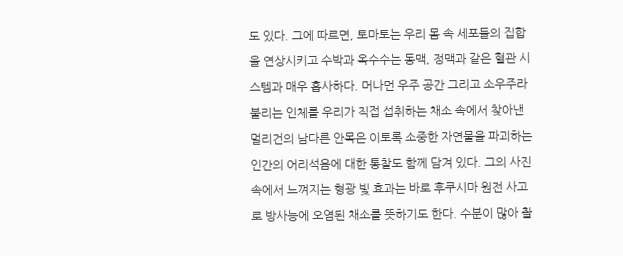도 있다. 그에 따르면, 토마토는 우리 몸 속 세포들의 집합을 연상시키고 수박과 옥수수는 동맥, 정맥과 같은 혈관 시스템과 매우 흡사하다. 머나먼 우주 공간 그리고 소우주라 불리는 인체를 우리가 직접 섭취하는 채소 속에서 찾아낸 멀리건의 남다른 안목은 이토록 소중한 자연물을 파괴하는 인간의 어리석음에 대한 통찰도 함께 담겨 있다. 그의 사진 속에서 느껴지는 형광 빛 효과는 바로 후쿠시마 원전 사고로 방사능에 오염된 채소를 뜻하기도 한다. 수분이 많아 촬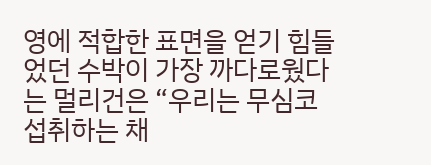영에 적합한 표면을 얻기 힘들었던 수박이 가장 까다로웠다는 멀리건은 “우리는 무심코 섭취하는 채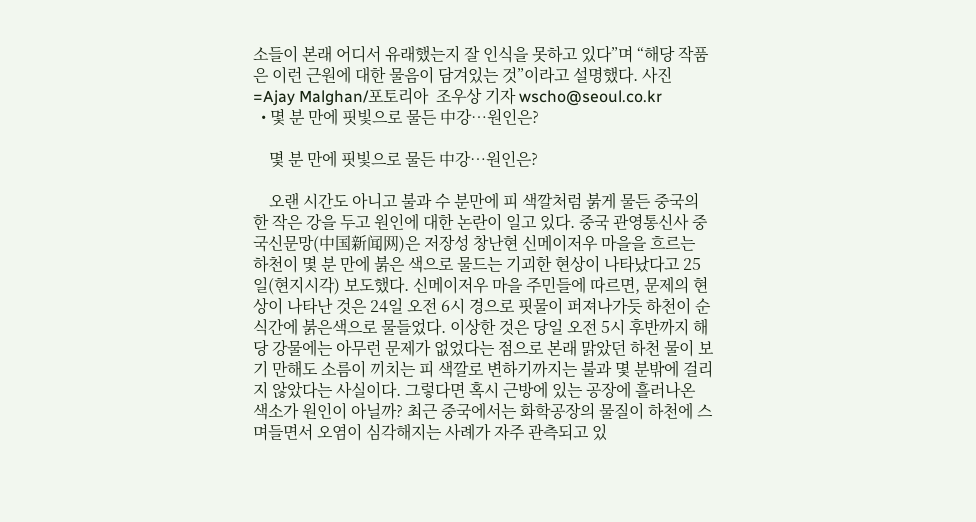소들이 본래 어디서 유래했는지 잘 인식을 못하고 있다”며 “해당 작품은 이런 근원에 대한 물음이 담겨있는 것”이라고 설명했다. 사진=Ajay Malghan/포토리아  조우상 기자 wscho@seoul.co.kr
  • 몇 분 만에 핏빛으로 물든 中강…원인은?

    몇 분 만에 핏빛으로 물든 中강…원인은?

    오랜 시간도 아니고 불과 수 분만에 피 색깔처럼 붉게 물든 중국의 한 작은 강을 두고 원인에 대한 논란이 일고 있다. 중국 관영통신사 중국신문망(中国新闻网)은 저장성 창난현 신메이저우 마을을 흐르는 하천이 몇 분 만에 붉은 색으로 물드는 기괴한 현상이 나타났다고 25일(현지시각) 보도했다. 신메이저우 마을 주민들에 따르면, 문제의 현상이 나타난 것은 24일 오전 6시 경으로 핏물이 퍼져나가듯 하천이 순식간에 붉은색으로 물들었다. 이상한 것은 당일 오전 5시 후반까지 해당 강물에는 아무런 문제가 없었다는 점으로 본래 맑았던 하천 물이 보기 만해도 소름이 끼치는 피 색깔로 변하기까지는 불과 몇 분밖에 걸리지 않았다는 사실이다. 그렇다면 혹시 근방에 있는 공장에 흘러나온 색소가 원인이 아닐까? 최근 중국에서는 화학공장의 물질이 하천에 스며들면서 오염이 심각해지는 사례가 자주 관측되고 있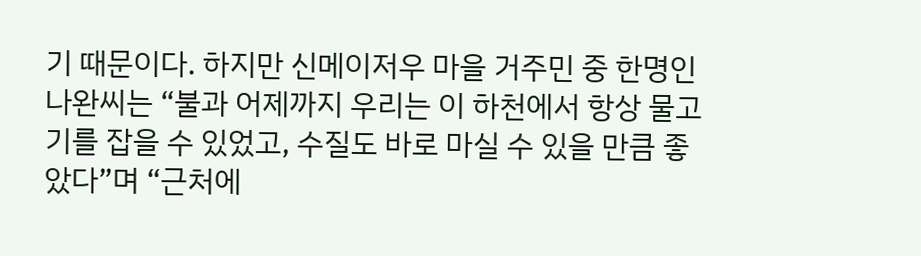기 때문이다. 하지만 신메이저우 마을 거주민 중 한명인 나완씨는 “불과 어제까지 우리는 이 하천에서 항상 물고기를 잡을 수 있었고, 수질도 바로 마실 수 있을 만큼 좋았다”며 “근처에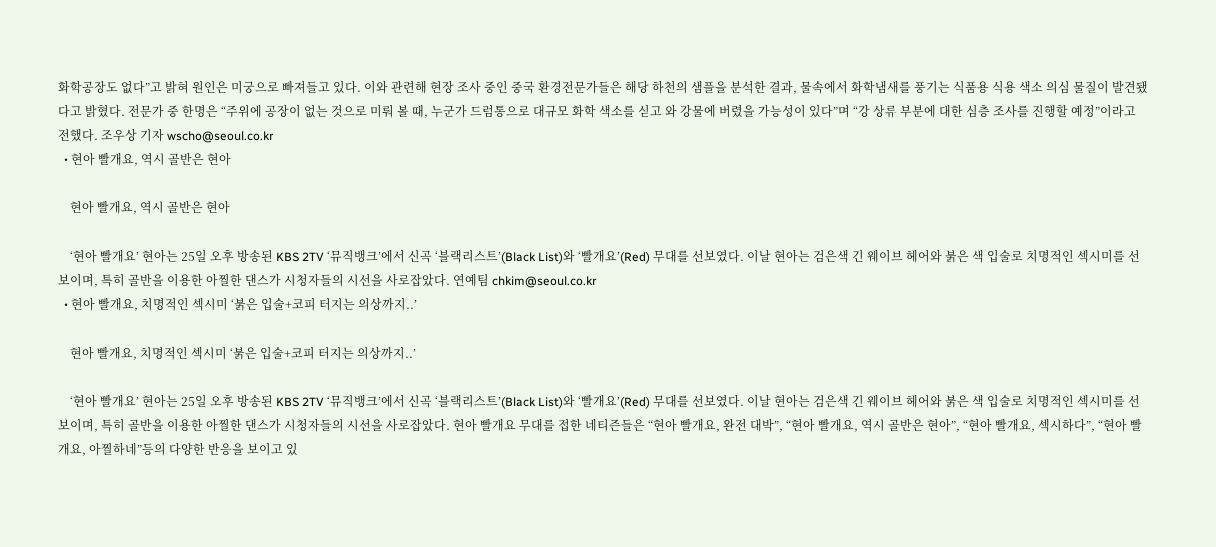화학공장도 없다”고 밝혀 원인은 미궁으로 빠져들고 있다. 이와 관련해 현장 조사 중인 중국 환경전문가들은 해당 하천의 샘플을 분석한 결과, 물속에서 화학냄새를 풍기는 식품용 식용 색소 의심 물질이 발견됐다고 밝혔다. 전문가 중 한명은 “주위에 공장이 없는 것으로 미뤄 볼 때, 누군가 드럼통으로 대규모 화학 색소를 싣고 와 강물에 버렸을 가능성이 있다”며 “강 상류 부분에 대한 심층 조사를 진행할 예정”이라고 전했다. 조우상 기자 wscho@seoul.co.kr
  • 현아 빨개요, 역시 골반은 현아

    현아 빨개요, 역시 골반은 현아

    ‘현아 빨개요’ 현아는 25일 오후 방송된 KBS 2TV ‘뮤직뱅크’에서 신곡 ‘블랙리스트’(Black List)와 ‘빨개요’(Red) 무대를 선보였다. 이날 현아는 검은색 긴 웨이브 헤어와 붉은 색 입술로 치명적인 섹시미를 선보이며, 특히 골반을 이용한 아찔한 댄스가 시청자들의 시선을 사로잡았다. 연예팀 chkim@seoul.co.kr
  • 현아 빨개요, 치명적인 섹시미 ‘붉은 입술+코피 터지는 의상까지..’

    현아 빨개요, 치명적인 섹시미 ‘붉은 입술+코피 터지는 의상까지..’

    ‘현아 빨개요’ 현아는 25일 오후 방송된 KBS 2TV ‘뮤직뱅크’에서 신곡 ‘블랙리스트’(Black List)와 ‘빨개요’(Red) 무대를 선보였다. 이날 현아는 검은색 긴 웨이브 헤어와 붉은 색 입술로 치명적인 섹시미를 선보이며, 특히 골반을 이용한 아찔한 댄스가 시청자들의 시선을 사로잡았다. 현아 빨개요 무대를 접한 네티즌들은 “현아 빨개요, 완전 대박”, “현아 빨개요, 역시 골반은 현아”, “현아 빨개요, 섹시하다”, “현아 빨개요, 아찔하네”등의 다양한 반응을 보이고 있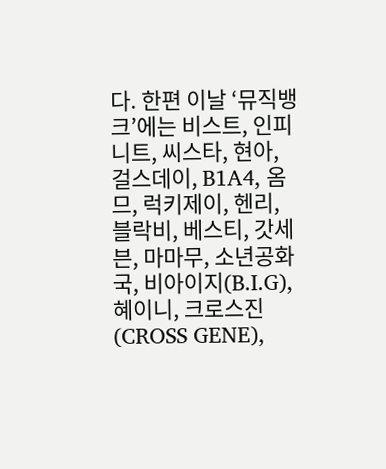다. 한편 이날 ‘뮤직뱅크’에는 비스트, 인피니트, 씨스타, 현아, 걸스데이, B1A4, 옴므, 럭키제이, 헨리, 블락비, 베스티, 갓세븐, 마마무, 소년공화국, 비아이지(B.I.G), 혜이니, 크로스진(CROSS GENE),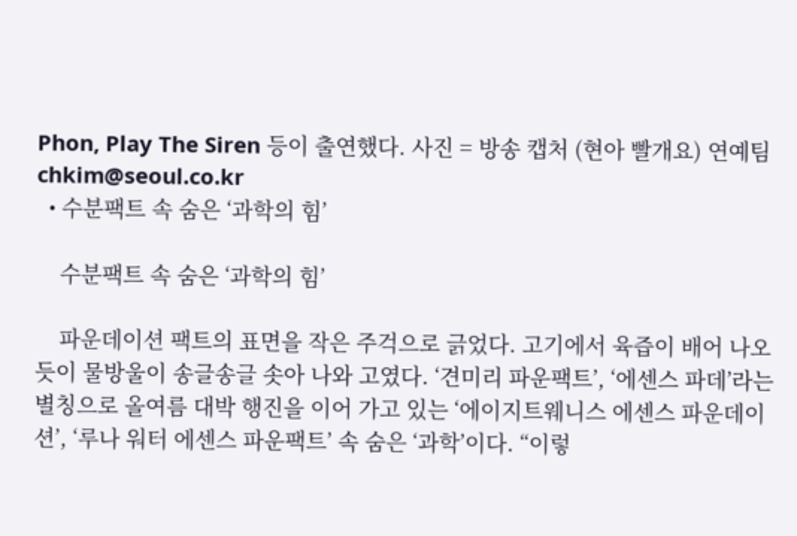Phon, Play The Siren 등이 출연했다. 사진 = 방송 캡처 (현아 빨개요) 연예팀 chkim@seoul.co.kr
  • 수분팩트 속 숨은 ‘과학의 힘’

    수분팩트 속 숨은 ‘과학의 힘’

    파운데이션 팩트의 표면을 작은 주걱으로 긁었다. 고기에서 육즙이 배어 나오듯이 물방울이 송글송글 솟아 나와 고였다. ‘견미리 파운팩트’, ‘에센스 파데’라는 별칭으로 올여름 대박 행진을 이어 가고 있는 ‘에이지트웨니스 에센스 파운데이션’, ‘루나 워터 에센스 파운팩트’ 속 숨은 ‘과학’이다. “이렇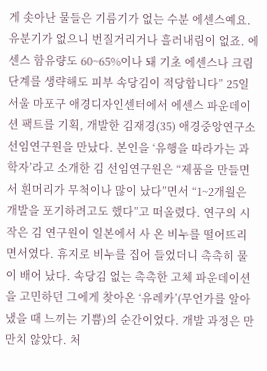게 솟아난 물들은 기름기가 없는 수분 에센스예요. 유분기가 없으니 번질거리거나 흘러내림이 없죠. 에센스 함유량도 60~65%이나 돼 기초 에센스나 크림 단계를 생략해도 피부 속당김이 적당합니다” 25일 서울 마포구 애경디자인센터에서 에센스 파운데이션 팩트를 기획, 개발한 김재경(35) 애경중앙연구소 선임연구원을 만났다. 본인을 ‘유행을 따라가는 과학자’라고 소개한 김 선임연구원은 “제품을 만들면서 흰머리가 무척이나 많이 났다”면서 “1~2개월은 개발을 포기하려고도 했다”고 떠올렸다. 연구의 시작은 김 연구원이 일본에서 사 온 비누를 떨어뜨리면서였다. 휴지로 비누를 집어 들었더니 촉촉히 물이 배어 났다. 속당김 없는 촉촉한 고체 파운데이션을 고민하던 그에게 찾아온 ‘유레카’(무언가를 알아냈을 때 느끼는 기쁨)의 순간이었다. 개발 과정은 만만치 않았다. 처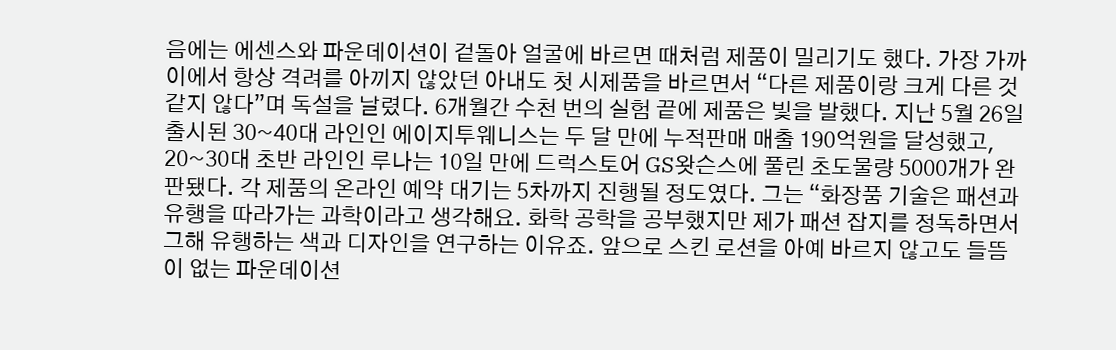음에는 에센스와 파운데이션이 겉돌아 얼굴에 바르면 때처럼 제품이 밀리기도 했다. 가장 가까이에서 항상 격려를 아끼지 않았던 아내도 첫 시제품을 바르면서 “다른 제품이랑 크게 다른 것 같지 않다”며 독설을 날렸다. 6개월간 수천 번의 실험 끝에 제품은 빛을 발했다. 지난 5월 26일 출시된 30~40대 라인인 에이지투웨니스는 두 달 만에 누적판매 매출 190억원을 달성했고, 20~30대 초반 라인인 루나는 10일 만에 드럭스토어 GS왓슨스에 풀린 초도물량 5000개가 완판됐다. 각 제품의 온라인 예약 대기는 5차까지 진행될 정도였다. 그는 “화장품 기술은 패션과 유행을 따라가는 과학이라고 생각해요. 화학 공학을 공부했지만 제가 패션 잡지를 정독하면서 그해 유행하는 색과 디자인을 연구하는 이유죠. 앞으로 스킨 로션을 아예 바르지 않고도 들뜸이 없는 파운데이션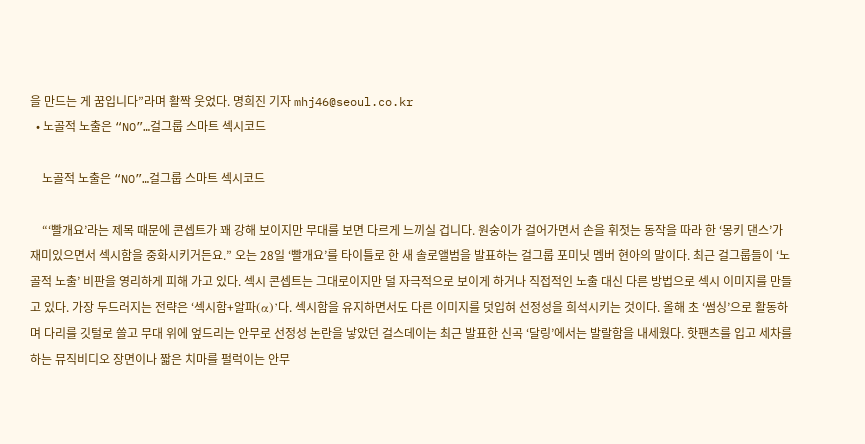을 만드는 게 꿈입니다”라며 활짝 웃었다. 명희진 기자 mhj46@seoul.co.kr
  • 노골적 노출은 “NO”…걸그룹 스마트 섹시코드

    노골적 노출은 “NO”…걸그룹 스마트 섹시코드

    “‘빨개요’라는 제목 때문에 콘셉트가 꽤 강해 보이지만 무대를 보면 다르게 느끼실 겁니다. 원숭이가 걸어가면서 손을 휘젓는 동작을 따라 한 ‘몽키 댄스’가 재미있으면서 섹시함을 중화시키거든요.” 오는 28일 ‘빨개요’를 타이틀로 한 새 솔로앨범을 발표하는 걸그룹 포미닛 멤버 현아의 말이다. 최근 걸그룹들이 ‘노골적 노출’ 비판을 영리하게 피해 가고 있다. 섹시 콘셉트는 그대로이지만 덜 자극적으로 보이게 하거나 직접적인 노출 대신 다른 방법으로 섹시 이미지를 만들고 있다. 가장 두드러지는 전략은 ‘섹시함+알파(α)’다. 섹시함을 유지하면서도 다른 이미지를 덧입혀 선정성을 희석시키는 것이다. 올해 초 ‘썸싱’으로 활동하며 다리를 깃털로 쓸고 무대 위에 엎드리는 안무로 선정성 논란을 낳았던 걸스데이는 최근 발표한 신곡 ‘달링’에서는 발랄함을 내세웠다. 핫팬츠를 입고 세차를 하는 뮤직비디오 장면이나 짧은 치마를 펄럭이는 안무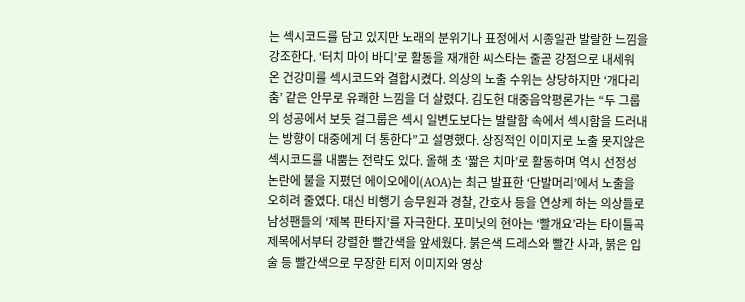는 섹시코드를 담고 있지만 노래의 분위기나 표정에서 시종일관 발랄한 느낌을 강조한다. ‘터치 마이 바디’로 활동을 재개한 씨스타는 줄곧 강점으로 내세워 온 건강미를 섹시코드와 결합시켰다. 의상의 노출 수위는 상당하지만 ‘개다리춤’ 같은 안무로 유쾌한 느낌을 더 살렸다. 김도헌 대중음악평론가는 “두 그룹의 성공에서 보듯 걸그룹은 섹시 일변도보다는 발랄함 속에서 섹시함을 드러내는 방향이 대중에게 더 통한다”고 설명했다. 상징적인 이미지로 노출 못지않은 섹시코드를 내뿜는 전략도 있다. 올해 초 ‘짧은 치마’로 활동하며 역시 선정성 논란에 불을 지폈던 에이오에이(AOA)는 최근 발표한 ‘단발머리’에서 노출을 오히려 줄였다. 대신 비행기 승무원과 경찰, 간호사 등을 연상케 하는 의상들로 남성팬들의 ‘제복 판타지’를 자극한다. 포미닛의 현아는 ‘빨개요’라는 타이틀곡 제목에서부터 강렬한 빨간색을 앞세웠다. 붉은색 드레스와 빨간 사과, 붉은 입술 등 빨간색으로 무장한 티저 이미지와 영상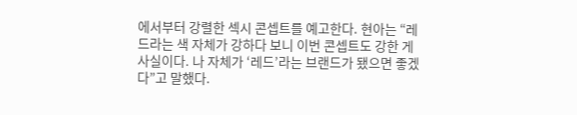에서부터 강렬한 섹시 콘셉트를 예고한다. 현아는 “레드라는 색 자체가 강하다 보니 이번 콘셉트도 강한 게 사실이다. 나 자체가 ‘레드’라는 브랜드가 됐으면 좋겠다”고 말했다.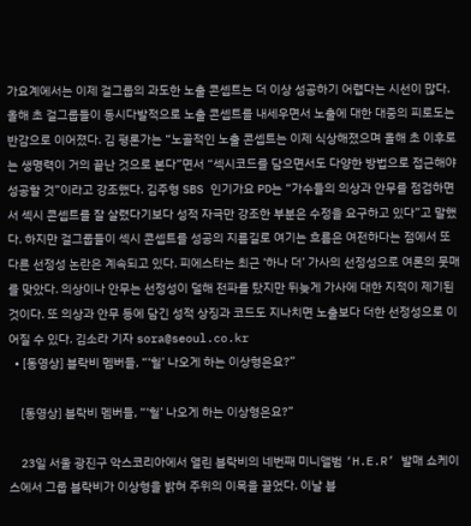가요계에서는 이제 걸그룹의 과도한 노출 콘셉트는 더 이상 성공하기 어렵다는 시선이 많다. 올해 초 걸그룹들이 동시다발적으로 노출 콘셉트를 내세우면서 노출에 대한 대중의 피로도는 반감으로 이어졌다. 김 평론가는 “노골적인 노출 콘셉트는 이제 식상해졌으며 올해 초 이후로는 생명력이 거의 끝난 것으로 본다”면서 “섹시코드를 담으면서도 다양한 방법으로 접근해야 성공할 것”이라고 강조했다. 김주형 SBS 인기가요 PD는 “가수들의 의상과 안무를 점검하면서 섹시 콘셉트를 잘 살렸다기보다 성적 자극만 강조한 부분은 수정을 요구하고 있다”고 말했다. 하지만 걸그룹들이 섹시 콘셉트를 성공의 지름길로 여기는 흐름은 여전하다는 점에서 또 다른 선정성 논란은 계속되고 있다. 피에스타는 최근 ‘하나 더’ 가사의 선정성으로 여론의 뭇매를 맞았다. 의상이나 안무는 선정성이 덜해 전파를 탔지만 뒤늦게 가사에 대한 지적이 제기된 것이다. 또 의상과 안무 등에 담긴 성적 상징과 코드도 지나치면 노출보다 더한 선정성으로 이어질 수 있다. 김소라 기자 sora@seoul.co.kr
  • [동영상] 블락비 멤버들, “‘헐’ 나오게 하는 이상형은요?”

    [동영상] 블락비 멤버들, “‘헐’ 나오게 하는 이상형은요?”

    23일 서울 광진구 악스코리아에서 열린 블락비의 네번째 미니앨범 ‘H.E.R’ 발매 쇼케이스에서 그룹 블락비가 이상형을 밝혀 주위의 이목을 끌었다. 이날 블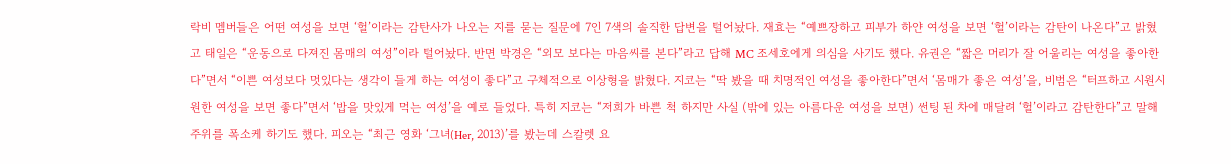락비 멤버들은 어떤 여성을 보면 ‘헐’이라는 감탄사가 나오는 지를 묻는 질문에 7인 7색의 솔직한 답변을 털어놨다. 재효는 “예쁘장하고 피부가 하얀 여성을 보면 ‘헐’이라는 감탄이 나온다”고 밝혔고 태일은 “운동으로 다져진 몸매의 여성”이라 털어놨다. 반면 박경은 “외모 보다는 마음씨를 본다”라고 답해 MC 조세호에게 의심을 사기도 했다. 유권은 “짧은 머리가 잘 어울리는 여성을 좋아한다”면서 “이쁜 여성보다 멋있다는 생각이 들게 하는 여성이 좋다”고 구체적으로 이상형을 밝혔다. 지코는 “딱 봤을 때 치명적인 여성을 좋아한다”면서 ‘몸매가 좋은 여성’을, 비범은 “터프하고 시원시원한 여성을 보면 좋다”면서 ‘밥을 맛있게 먹는 여성’을 예로 들었다. 특히 지코는 “저희가 바쁜 척 하지만 사실 (밖에 있는 아름다운 여성을 보면) 썬팅 된 차에 매달려 ‘헐’이라고 감탄한다”고 말해 주위를 폭소케 하기도 했다. 피오는 “최근 영화 ‘그녀(Her, 2013)’를 봤는데 스칼렛 요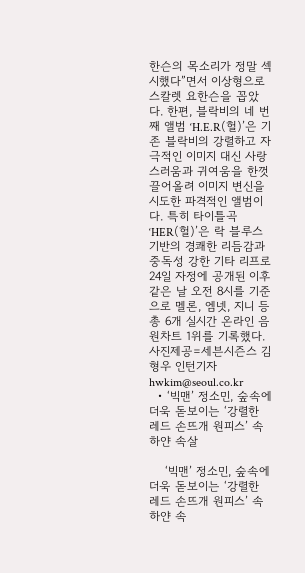한슨의 목소리가 정말 섹시했다”면서 이상형으로 스칼렛 요한슨을 꼽았다. 한편, 블락비의 네 번째 앨범 ‘H.E.R(헐)’은 기존 블락비의 강렬하고 자극적인 이미지 대신 사랑스러움과 귀여움을 한껏 끌어올려 이미지 변신을 시도한 파격적인 앨범이다. 특히 타이틀곡 ‘HER(헐)’은 락 블루스 기반의 경쾌한 리듬감과 중독성 강한 기타 리프로 24일 자정에 공개된 이후 같은 날 오전 8시를 기준으로 멜론, 엠넷, 지니 등 총 6개 실시간 온라인 음원차트 1위를 기록했다. 사진제공=세븐시즌스 김형우 인턴기자 hwkim@seoul.co.kr
  • ‘빅맨’ 정소민, 숲속에 더욱 돋보이는 ‘강렬한 레드 손뜨개 원피스’ 속 하얀 속살

    ‘빅맨’ 정소민, 숲속에 더욱 돋보이는 ‘강렬한 레드 손뜨개 원피스’ 속 하얀 속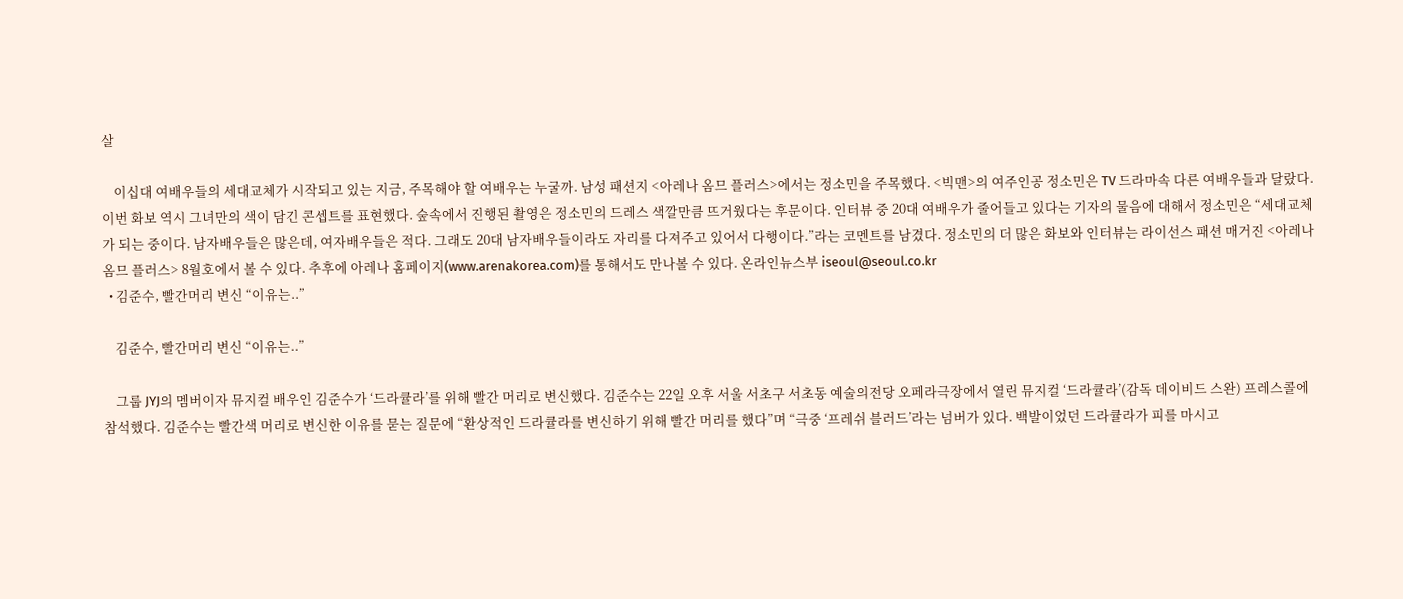살

    이십대 여배우들의 세대교체가 시작되고 있는 지금, 주목해야 할 여배우는 누굴까. 남성 패션지 <아레나 옴므 플러스>에서는 정소민을 주목했다. <빅맨>의 여주인공 정소민은 TV 드라마속 다른 여배우들과 달랐다. 이번 화보 역시 그녀만의 색이 담긴 콘셉트를 표현했다. 숲속에서 진행된 촬영은 정소민의 드레스 색깔만큼 뜨거웠다는 후문이다. 인터뷰 중 20대 여배우가 줄어들고 있다는 기자의 물음에 대해서 정소민은 “세대교체가 되는 중이다. 남자배우들은 많은데, 여자배우들은 적다. 그래도 20대 남자배우들이라도 자리를 다져주고 있어서 다행이다.”라는 코멘트를 남겼다. 정소민의 더 많은 화보와 인터뷰는 라이선스 패션 매거진 <아레나 옴므 플러스> 8월호에서 볼 수 있다. 추후에 아레나 홈페이지(www.arenakorea.com)를 통해서도 만나볼 수 있다. 온라인뉴스부 iseoul@seoul.co.kr
  • 김준수, 빨간머리 변신 “이유는..”

    김준수, 빨간머리 변신 “이유는..”

    그룹 JYJ의 멤버이자 뮤지컬 배우인 김준수가 ‘드라큘라’를 위해 빨간 머리로 변신했다. 김준수는 22일 오후 서울 서초구 서초동 예술의전당 오페라극장에서 열린 뮤지컬 ‘드라큘라’(감독 데이비드 스완) 프레스콜에 참석했다. 김준수는 빨간색 머리로 변신한 이유를 묻는 질문에 “환상적인 드라큘라를 변신하기 위해 빨간 머리를 했다”며 “극중 ‘프레쉬 블러드’라는 넘버가 있다. 백발이었던 드라큘라가 피를 마시고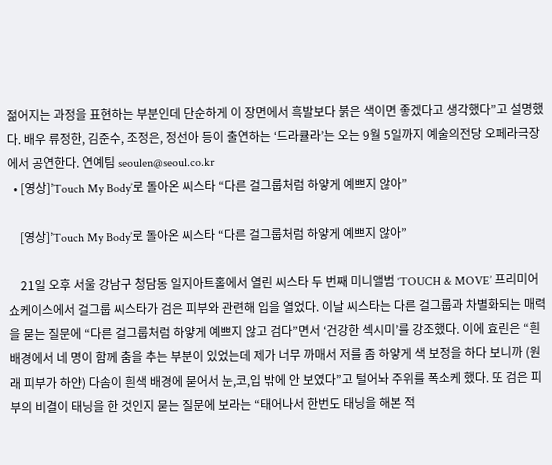젊어지는 과정을 표현하는 부분인데 단순하게 이 장면에서 흑발보다 붉은 색이면 좋겠다고 생각했다”고 설명했다. 배우 류정한, 김준수, 조정은, 정선아 등이 출연하는 ‘드라큘라’는 오는 9월 5일까지 예술의전당 오페라극장에서 공연한다. 연예팀 seoulen@seoul.co.kr
  • [영상]’Touch My Body’로 돌아온 씨스타 “다른 걸그룹처럼 하얗게 예쁘지 않아”

    [영상]’Touch My Body’로 돌아온 씨스타 “다른 걸그룹처럼 하얗게 예쁘지 않아”

    21일 오후 서울 강남구 청담동 일지아트홀에서 열린 씨스타 두 번째 미니앨범 ‘TOUCH & MOVE’ 프리미어 쇼케이스에서 걸그룹 씨스타가 검은 피부와 관련해 입을 열었다. 이날 씨스타는 다른 걸그룹과 차별화되는 매력을 묻는 질문에 “다른 걸그룹처럼 하얗게 예쁘지 않고 검다”면서 ‘건강한 섹시미’를 강조했다. 이에 효린은 “흰 배경에서 네 명이 함께 춤을 추는 부분이 있었는데 제가 너무 까매서 저를 좀 하얗게 색 보정을 하다 보니까 (원래 피부가 하얀) 다솜이 흰색 배경에 묻어서 눈,코,입 밖에 안 보였다”고 털어놔 주위를 폭소케 했다. 또 검은 피부의 비결이 태닝을 한 것인지 묻는 질문에 보라는 “태어나서 한번도 태닝을 해본 적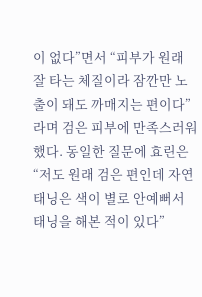이 없다”면서 “피부가 원래 잘 타는 체질이라 잠깐만 노출이 돼도 까매지는 편이다”라며 검은 피부에 만족스러워했다. 동일한 질문에 효린은 “저도 원래 검은 편인데 자연 태닝은 색이 별로 안예뻐서 태닝을 해본 적이 있다”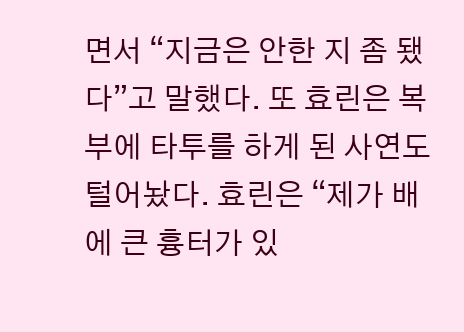면서 “지금은 안한 지 좀 됐다”고 말했다. 또 효린은 복부에 타투를 하게 된 사연도 털어놨다. 효린은 “제가 배에 큰 흉터가 있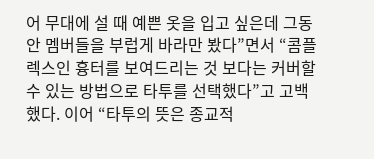어 무대에 설 때 예쁜 옷을 입고 싶은데 그동안 멤버들을 부럽게 바라만 봤다”면서 “콤플렉스인 흉터를 보여드리는 것 보다는 커버할 수 있는 방법으로 타투를 선택했다”고 고백했다. 이어 “타투의 뜻은 종교적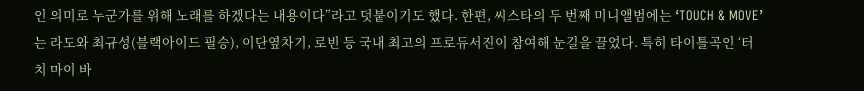인 의미로 누군가를 위해 노래를 하겠다는 내용이다”라고 덧붙이기도 했다. 한편, 씨스타의 두 번째 미니앨범에는 ‘TOUCH & MOVE’는 라도와 최규성(블랙아이드 필승), 이단옆차기, 로빈 등 국내 최고의 프로듀서진이 참여해 눈길을 끌었다. 특히 타이틀곡인 ‘터치 마이 바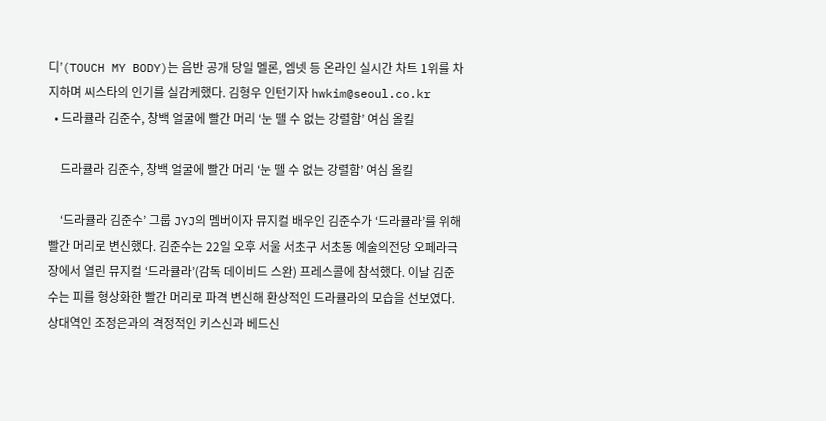디’(TOUCH MY BODY)는 음반 공개 당일 멜론, 엠넷 등 온라인 실시간 차트 1위를 차지하며 씨스타의 인기를 실감케했다. 김형우 인턴기자 hwkim@seoul.co.kr
  • 드라큘라 김준수, 창백 얼굴에 빨간 머리 ‘눈 뗄 수 없는 강렬함’ 여심 올킬

    드라큘라 김준수, 창백 얼굴에 빨간 머리 ‘눈 뗄 수 없는 강렬함’ 여심 올킬

    ‘드라큘라 김준수’ 그룹 JYJ의 멤버이자 뮤지컬 배우인 김준수가 ‘드라큘라’를 위해 빨간 머리로 변신했다. 김준수는 22일 오후 서울 서초구 서초동 예술의전당 오페라극장에서 열린 뮤지컬 ‘드라큘라’(감독 데이비드 스완) 프레스콜에 참석했다. 이날 김준수는 피를 형상화한 빨간 머리로 파격 변신해 환상적인 드라큘라의 모습을 선보였다. 상대역인 조정은과의 격정적인 키스신과 베드신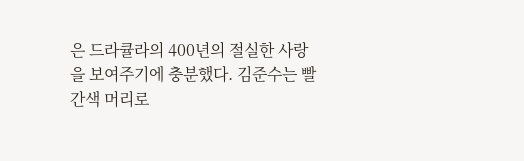은 드라큘라의 400년의 절실한 사랑을 보여주기에 충분했다. 김준수는 빨간색 머리로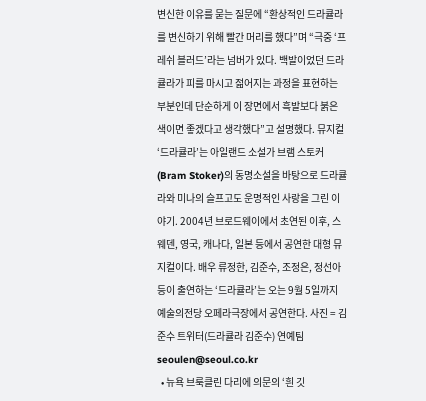변신한 이유를 묻는 질문에 “환상적인 드라큘라를 변신하기 위해 빨간 머리를 했다”며 “극중 ‘프레쉬 블러드’라는 넘버가 있다. 백발이었던 드라큘라가 피를 마시고 젊어지는 과정을 표현하는 부분인데 단순하게 이 장면에서 흑발보다 붉은 색이면 좋겠다고 생각했다”고 설명했다. 뮤지컬 ‘드라큘라’는 아일랜드 소설가 브램 스토커(Bram Stoker)의 동명소설을 바탕으로 드라큘라와 미나의 슬프고도 운명적인 사랑을 그린 이야기. 2004년 브로드웨이에서 초연된 이후, 스웨덴, 영국, 캐나다, 일본 등에서 공연한 대형 뮤지컬이다. 배우 류정한, 김준수, 조정은, 정선아 등이 출연하는 ‘드라큘라’는 오는 9월 5일까지 예술의전당 오페라극장에서 공연한다. 사진 = 김준수 트위터(드라큘라 김준수) 연예팀 seoulen@seoul.co.kr
  • 뉴욕 브룩클린 다리에 의문의 ‘흰 깃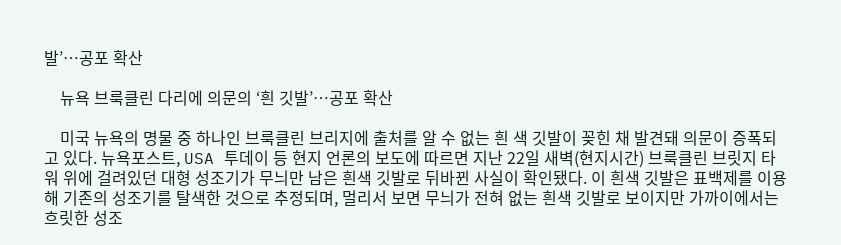발’…공포 확산

    뉴욕 브룩클린 다리에 의문의 ‘흰 깃발’…공포 확산

    미국 뉴욕의 명물 중 하나인 브룩클린 브리지에 출처를 알 수 없는 흰 색 깃발이 꽂힌 채 발견돼 의문이 증폭되고 있다. 뉴욕포스트, USA 투데이 등 현지 언론의 보도에 따르면 지난 22일 새벽(현지시간) 브룩클린 브릿지 타워 위에 걸려있던 대형 성조기가 무늬만 남은 흰색 깃발로 뒤바뀐 사실이 확인됐다. 이 흰색 깃발은 표백제를 이용해 기존의 성조기를 탈색한 것으로 추정되며, 멀리서 보면 무늬가 전혀 없는 흰색 깃발로 보이지만 가까이에서는 흐릿한 성조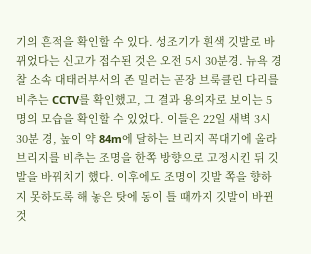기의 흔적을 확인할 수 있다. 성조기가 흰색 깃발로 바뀌었다는 신고가 접수된 것은 오전 5시 30분경. 뉴욕 경찰 소속 대태러부서의 존 밀러는 곧장 브룩클린 다리를 비추는 CCTV를 확인했고, 그 결과 용의자로 보이는 5명의 모습을 확인할 수 있었다. 이들은 22일 새벽 3시 30분 경, 높이 약 84m에 달하는 브리지 꼭대기에 올라 브리지를 비추는 조명을 한쪽 방향으로 고정시킨 뒤 깃발을 바꿔치기 했다. 이후에도 조명이 깃발 쪽을 향하지 못하도록 해 놓은 탓에 동이 틀 때까지 깃발이 바뀐 것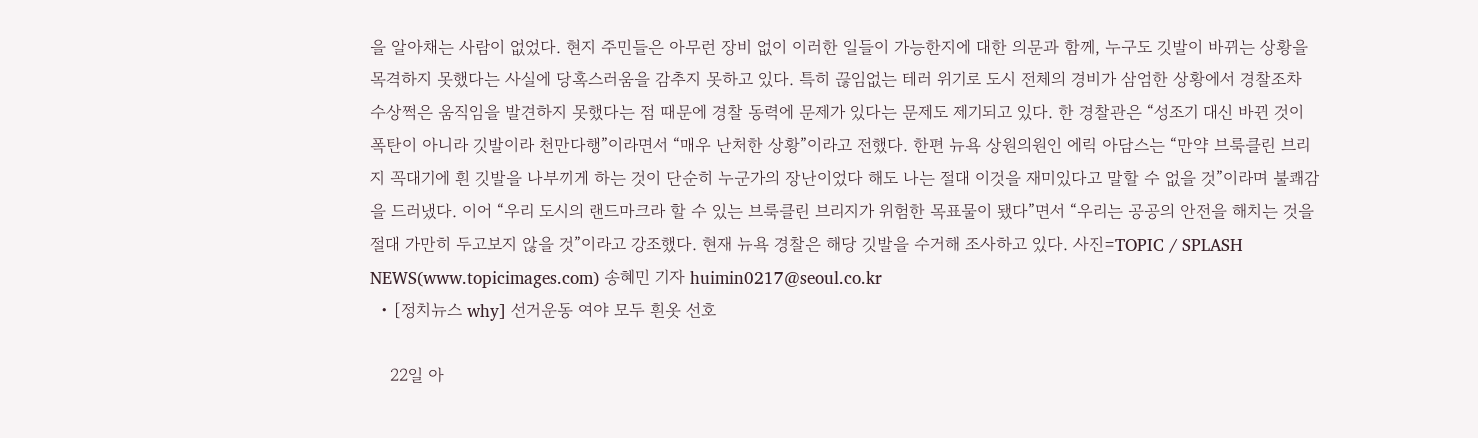을 알아채는 사람이 없었다. 현지 주민들은 아무런 장비 없이 이러한 일들이 가능한지에 대한 의문과 함께, 누구도 깃발이 바뀌는 상황을 목격하지 못했다는 사실에 당혹스러움을 감추지 못하고 있다. 특히 끊임없는 테러 위기로 도시 전체의 경비가 삼엄한 상황에서 경찰조차 수상쩍은 움직임을 발견하지 못했다는 점 때문에 경찰 동력에 문제가 있다는 문제도 제기되고 있다. 한 경찰관은 “성조기 대신 바뀐 것이 폭탄이 아니라 깃발이라 천만다행”이라면서 “매우 난처한 상황”이라고 전했다. 한편 뉴욕 상원의원인 에릭 아담스는 “만약 브룩클린 브리지 꼭대기에 흰 깃발을 나부끼게 하는 것이 단순히 누군가의 장난이었다 해도 나는 절대 이것을 재미있다고 말할 수 없을 것”이라며 불쾌감을 드러냈다. 이어 “우리 도시의 랜드마크라 할 수 있는 브룩클린 브리지가 위험한 목표물이 됐다”면서 “우리는 공공의 안전을 해치는 것을 절대 가만히 두고보지 않을 것”이라고 강조했다. 현재 뉴욕 경찰은 해당 깃발을 수거해 조사하고 있다. 사진=TOPIC / SPLASH NEWS(www.topicimages.com) 송혜민 기자 huimin0217@seoul.co.kr
  • [정치뉴스 why] 선거운동 여야 모두 흰옷 선호

    22일 아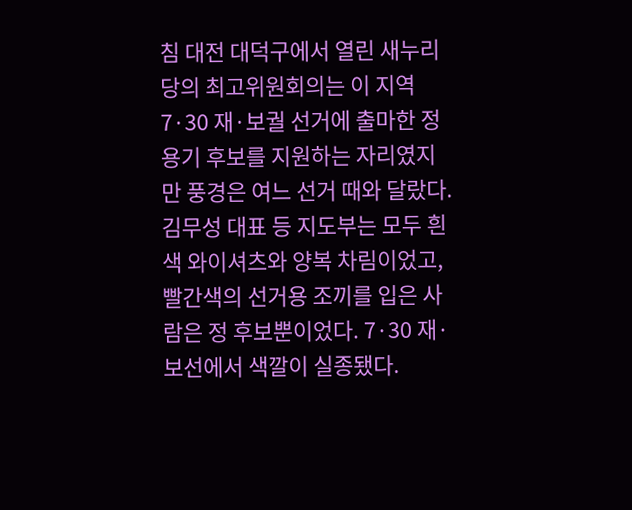침 대전 대덕구에서 열린 새누리당의 최고위원회의는 이 지역 7·30 재·보궐 선거에 출마한 정용기 후보를 지원하는 자리였지만 풍경은 여느 선거 때와 달랐다. 김무성 대표 등 지도부는 모두 흰색 와이셔츠와 양복 차림이었고, 빨간색의 선거용 조끼를 입은 사람은 정 후보뿐이었다. 7·30 재·보선에서 색깔이 실종됐다.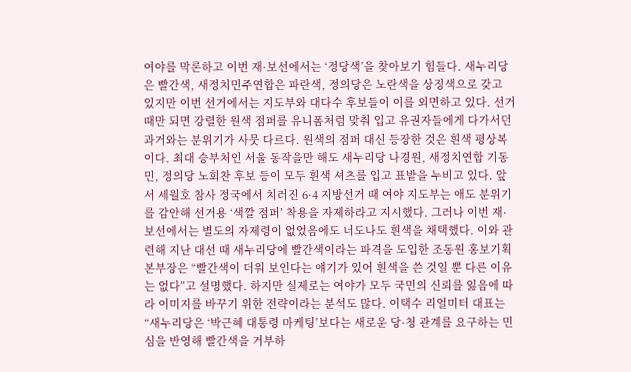여야를 막론하고 이번 재·보선에서는 ‘정당색’을 찾아보기 힘들다. 새누리당은 빨간색, 새정치민주연합은 파란색, 정의당은 노란색을 상징색으로 갖고 있지만 이번 선거에서는 지도부와 대다수 후보들이 이를 외면하고 있다. 선거 때만 되면 강렬한 원색 점퍼를 유니폼처럼 맞춰 입고 유권자들에게 다가서던 과거와는 분위기가 사뭇 다르다. 원색의 점퍼 대신 등장한 것은 흰색 평상복이다. 최대 승부처인 서울 동작을만 해도 새누리당 나경원, 새정치연합 기동민, 정의당 노회찬 후보 등이 모두 흰색 셔츠를 입고 표밭을 누비고 있다. 앞서 세월호 참사 정국에서 치러진 6·4 지방선거 때 여야 지도부는 애도 분위기를 감안해 선거용 ‘색깔 점퍼’ 착용을 자제하라고 지시했다. 그러나 이번 재·보선에서는 별도의 자제령이 없었음에도 너도나도 흰색을 채택했다. 이와 관련해 지난 대선 때 새누리당에 빨간색이라는 파격을 도입한 조동원 홍보기획본부장은 “빨간색이 더워 보인다는 얘기가 있어 흰색을 쓴 것일 뿐 다른 이유는 없다”고 설명했다. 하지만 실제로는 여야가 모두 국민의 신뢰를 잃음에 따라 이미지를 바꾸기 위한 전략이라는 분석도 많다. 이택수 리얼미터 대표는 “새누리당은 ‘박근혜 대통령 마케팅’보다는 새로운 당·청 관계를 요구하는 민심을 반영해 빨간색을 거부하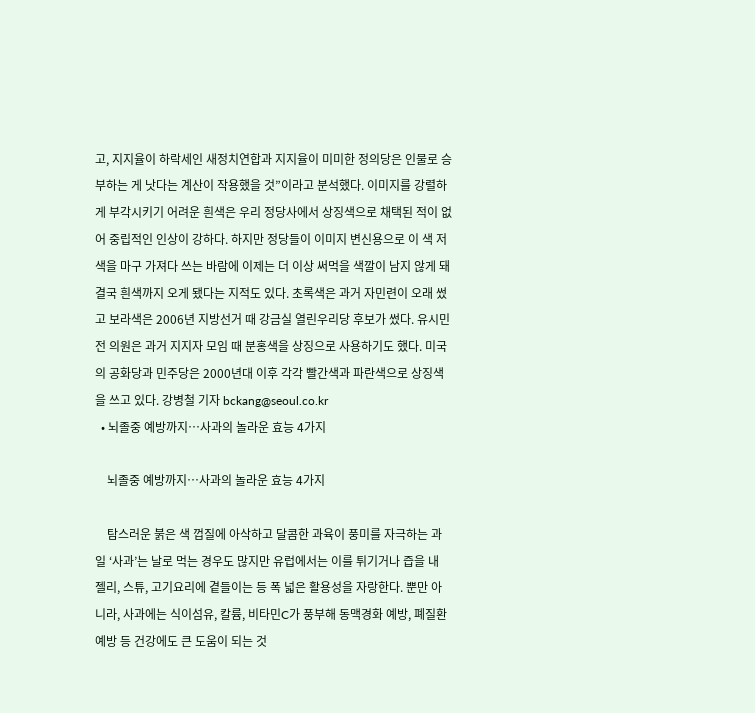고, 지지율이 하락세인 새정치연합과 지지율이 미미한 정의당은 인물로 승부하는 게 낫다는 계산이 작용했을 것”이라고 분석했다. 이미지를 강렬하게 부각시키기 어려운 흰색은 우리 정당사에서 상징색으로 채택된 적이 없어 중립적인 인상이 강하다. 하지만 정당들이 이미지 변신용으로 이 색 저 색을 마구 가져다 쓰는 바람에 이제는 더 이상 써먹을 색깔이 남지 않게 돼 결국 흰색까지 오게 됐다는 지적도 있다. 초록색은 과거 자민련이 오래 썼고 보라색은 2006년 지방선거 때 강금실 열린우리당 후보가 썼다. 유시민 전 의원은 과거 지지자 모임 때 분홍색을 상징으로 사용하기도 했다. 미국의 공화당과 민주당은 2000년대 이후 각각 빨간색과 파란색으로 상징색을 쓰고 있다. 강병철 기자 bckang@seoul.co.kr
  • 뇌졸중 예방까지…사과의 놀라운 효능 4가지

    뇌졸중 예방까지…사과의 놀라운 효능 4가지

    탐스러운 붉은 색 껍질에 아삭하고 달콤한 과육이 풍미를 자극하는 과일 ‘사과’는 날로 먹는 경우도 많지만 유럽에서는 이를 튀기거나 즙을 내 젤리, 스튜, 고기요리에 곁들이는 등 폭 넓은 활용성을 자랑한다. 뿐만 아니라, 사과에는 식이섬유, 칼륨, 비타민C가 풍부해 동맥경화 예방, 폐질환 예방 등 건강에도 큰 도움이 되는 것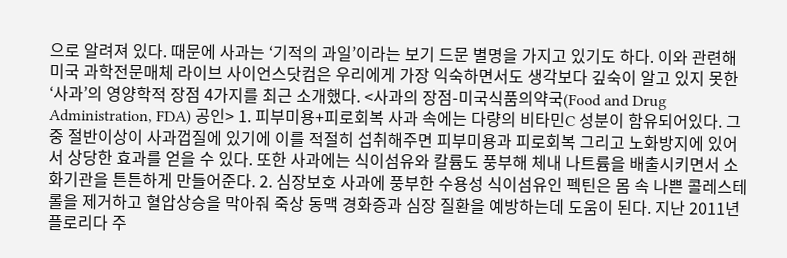으로 알려져 있다. 때문에 사과는 ‘기적의 과일’이라는 보기 드문 별명을 가지고 있기도 하다. 이와 관련해 미국 과학전문매체 라이브 사이언스닷컴은 우리에게 가장 익숙하면서도 생각보다 깊숙이 알고 있지 못한 ‘사과’의 영양학적 장점 4가지를 최근 소개했다. <사과의 장점-미국식품의약국(Food and Drug Administration, FDA) 공인> 1. 피부미용+피로회복 사과 속에는 다량의 비타민C 성분이 함유되어있다. 그중 절반이상이 사과껍질에 있기에 이를 적절히 섭취해주면 피부미용과 피로회복 그리고 노화방지에 있어서 상당한 효과를 얻을 수 있다. 또한 사과에는 식이섬유와 칼륨도 풍부해 체내 나트륨을 배출시키면서 소화기관을 튼튼하게 만들어준다. 2. 심장보호 사과에 풍부한 수용성 식이섬유인 펙틴은 몸 속 나쁜 콜레스테롤을 제거하고 혈압상승을 막아줘 죽상 동맥 경화증과 심장 질환을 예방하는데 도움이 된다. 지난 2011년 플로리다 주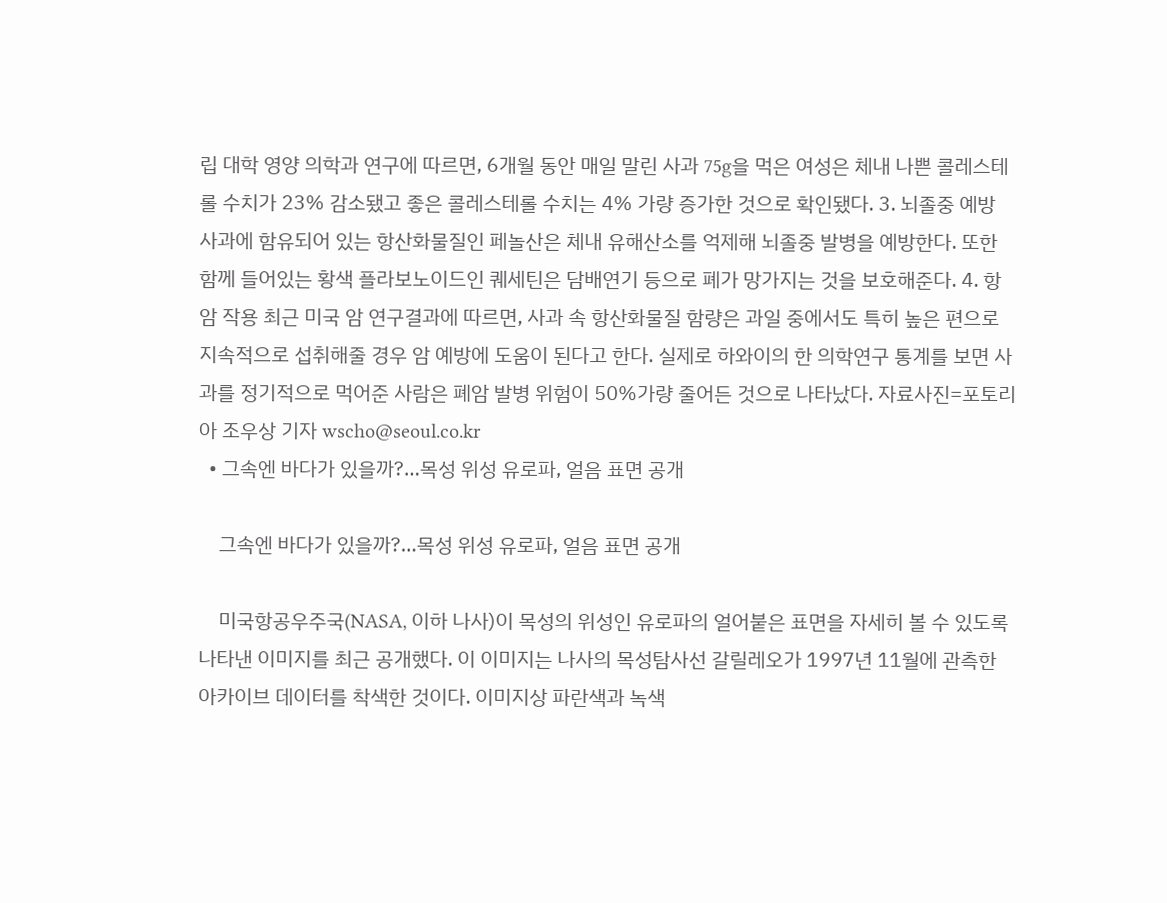립 대학 영양 의학과 연구에 따르면, 6개월 동안 매일 말린 사과 75g을 먹은 여성은 체내 나쁜 콜레스테롤 수치가 23% 감소됐고 좋은 콜레스테롤 수치는 4% 가량 증가한 것으로 확인됐다. 3. 뇌졸중 예방 사과에 함유되어 있는 항산화물질인 페놀산은 체내 유해산소를 억제해 뇌졸중 발병을 예방한다. 또한 함께 들어있는 황색 플라보노이드인 퀘세틴은 담배연기 등으로 폐가 망가지는 것을 보호해준다. 4. 항암 작용 최근 미국 암 연구결과에 따르면, 사과 속 항산화물질 함량은 과일 중에서도 특히 높은 편으로 지속적으로 섭취해줄 경우 암 예방에 도움이 된다고 한다. 실제로 하와이의 한 의학연구 통계를 보면 사과를 정기적으로 먹어준 사람은 폐암 발병 위험이 50%가량 줄어든 것으로 나타났다. 자료사진=포토리아 조우상 기자 wscho@seoul.co.kr
  • 그속엔 바다가 있을까?…목성 위성 유로파, 얼음 표면 공개

    그속엔 바다가 있을까?…목성 위성 유로파, 얼음 표면 공개

    미국항공우주국(NASA, 이하 나사)이 목성의 위성인 유로파의 얼어붙은 표면을 자세히 볼 수 있도록 나타낸 이미지를 최근 공개했다. 이 이미지는 나사의 목성탐사선 갈릴레오가 1997년 11월에 관측한 아카이브 데이터를 착색한 것이다. 이미지상 파란색과 녹색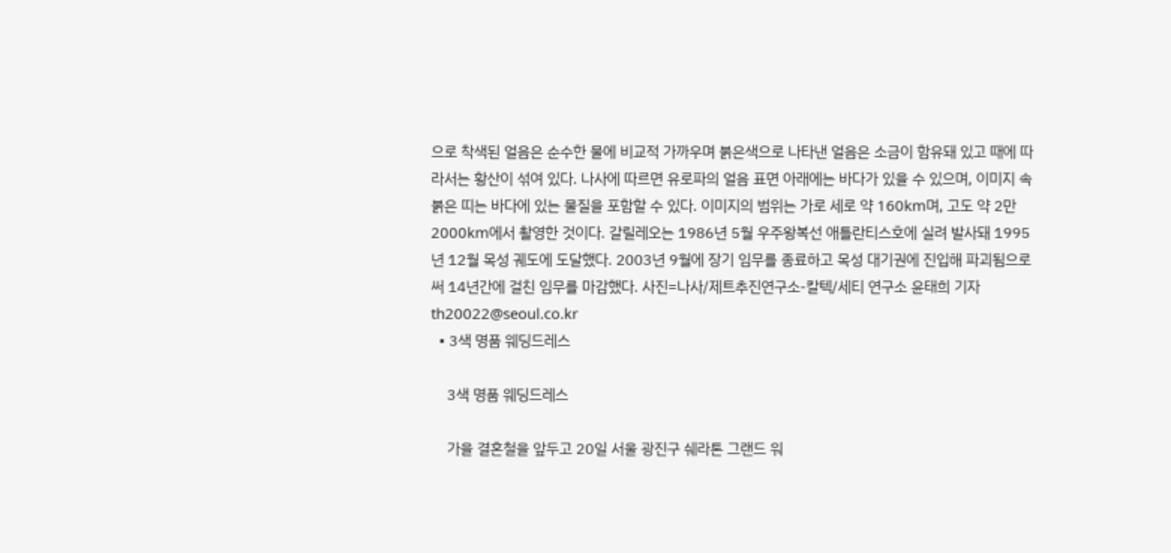으로 착색된 얼음은 순수한 물에 비교적 가까우며 붉은색으로 나타낸 얼음은 소금이 함유돼 있고 때에 따라서는 황산이 섞여 있다. 나사에 따르면 유로파의 얼음 표면 아래에는 바다가 있을 수 있으며, 이미지 속 붉은 띠는 바다에 있는 물질을 포함할 수 있다. 이미지의 범위는 가로 세로 약 160km며, 고도 약 2만 2000km에서 촬영한 것이다. 갈릴레오는 1986년 5월 우주왕복선 애틀란티스호에 실려 발사돼 1995년 12월 목성 궤도에 도달했다. 2003년 9월에 장기 임무를 종료하고 목성 대기권에 진입해 파괴됨으로써 14년간에 걸친 임무를 마감했다. 사진=나사/제트추진연구소-칼텍/세티 연구소 윤태희 기자 th20022@seoul.co.kr
  • 3색 명품 웨딩드레스

    3색 명품 웨딩드레스

    가을 결혼철을 앞두고 20일 서울 광진구 쉐라톤 그랜드 워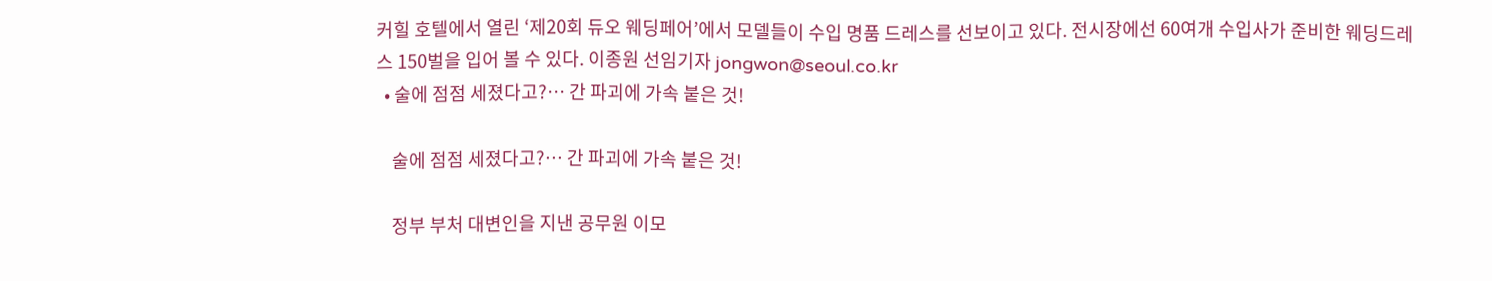커힐 호텔에서 열린 ‘제20회 듀오 웨딩페어’에서 모델들이 수입 명품 드레스를 선보이고 있다. 전시장에선 60여개 수입사가 준비한 웨딩드레스 150벌을 입어 볼 수 있다. 이종원 선임기자 jongwon@seoul.co.kr
  • 술에 점점 세졌다고?… 간 파괴에 가속 붙은 것!

    술에 점점 세졌다고?… 간 파괴에 가속 붙은 것!

    정부 부처 대변인을 지낸 공무원 이모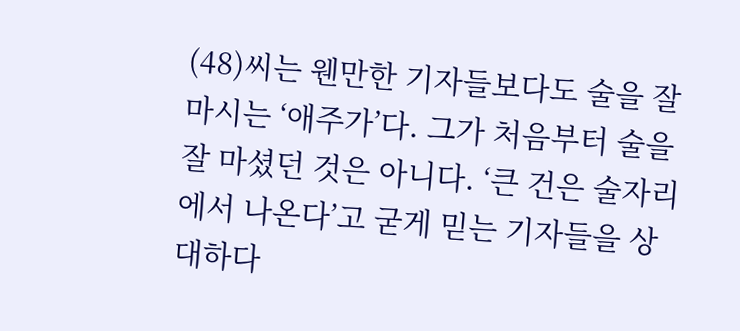(48)씨는 웬만한 기자들보다도 술을 잘 마시는 ‘애주가’다. 그가 처음부터 술을 잘 마셨던 것은 아니다. ‘큰 건은 술자리에서 나온다’고 굳게 믿는 기자들을 상대하다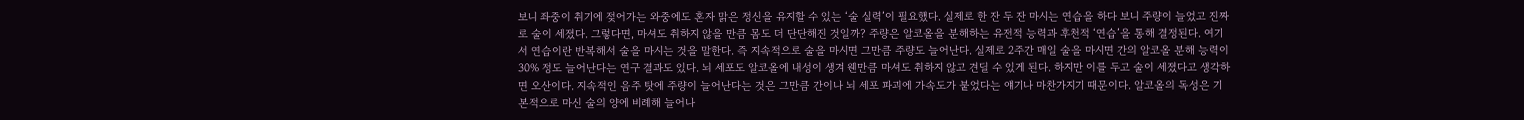보니 좌중이 취기에 젖어가는 와중에도 혼자 맑은 정신을 유지할 수 있는 ‘술 실력’이 필요했다. 실제로 한 잔 두 잔 마시는 연습을 하다 보니 주량이 늘었고 진짜로 술이 세졌다. 그렇다면, 마셔도 취하지 않을 만큼 몸도 더 단단해진 것일까? 주량은 알코올을 분해하는 유전적 능력과 후천적 ‘연습’을 통해 결정된다. 여기서 연습이란 반복해서 술을 마시는 것을 말한다. 즉 지속적으로 술을 마시면 그만큼 주량도 늘어난다. 실제로 2주간 매일 술을 마시면 간의 알코올 분해 능력이 30% 정도 늘어난다는 연구 결과도 있다. 뇌 세포도 알코올에 내성이 생겨 웬만큼 마셔도 취하지 않고 견딜 수 있게 된다. 하지만 이를 두고 술이 세졌다고 생각하면 오산이다. 지속적인 음주 탓에 주량이 늘어난다는 것은 그만큼 간이나 뇌 세포 파괴에 가속도가 붙었다는 얘기나 마찬가지기 때문이다. 알코올의 독성은 기본적으로 마신 술의 양에 비례해 늘어나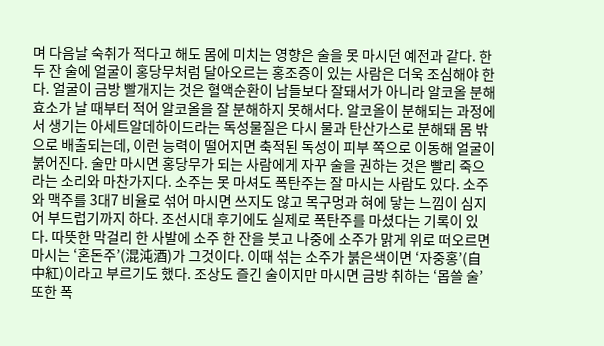며 다음날 숙취가 적다고 해도 몸에 미치는 영향은 술을 못 마시던 예전과 같다. 한두 잔 술에 얼굴이 홍당무처럼 달아오르는 홍조증이 있는 사람은 더욱 조심해야 한다. 얼굴이 금방 빨개지는 것은 혈액순환이 남들보다 잘돼서가 아니라 알코올 분해효소가 날 때부터 적어 알코올을 잘 분해하지 못해서다. 알코올이 분해되는 과정에서 생기는 아세트알데하이드라는 독성물질은 다시 물과 탄산가스로 분해돼 몸 밖으로 배출되는데, 이런 능력이 떨어지면 축적된 독성이 피부 쪽으로 이동해 얼굴이 붉어진다. 술만 마시면 홍당무가 되는 사람에게 자꾸 술을 권하는 것은 빨리 죽으라는 소리와 마찬가지다. 소주는 못 마셔도 폭탄주는 잘 마시는 사람도 있다. 소주와 맥주를 3대7 비율로 섞어 마시면 쓰지도 않고 목구멍과 혀에 닿는 느낌이 심지어 부드럽기까지 하다. 조선시대 후기에도 실제로 폭탄주를 마셨다는 기록이 있다. 따뜻한 막걸리 한 사발에 소주 한 잔을 붓고 나중에 소주가 맑게 위로 떠오르면 마시는 ‘혼돈주’(混沌酒)가 그것이다. 이때 섞는 소주가 붉은색이면 ‘자중홍’(自中紅)이라고 부르기도 했다. 조상도 즐긴 술이지만 마시면 금방 취하는 ‘몹쓸 술’ 또한 폭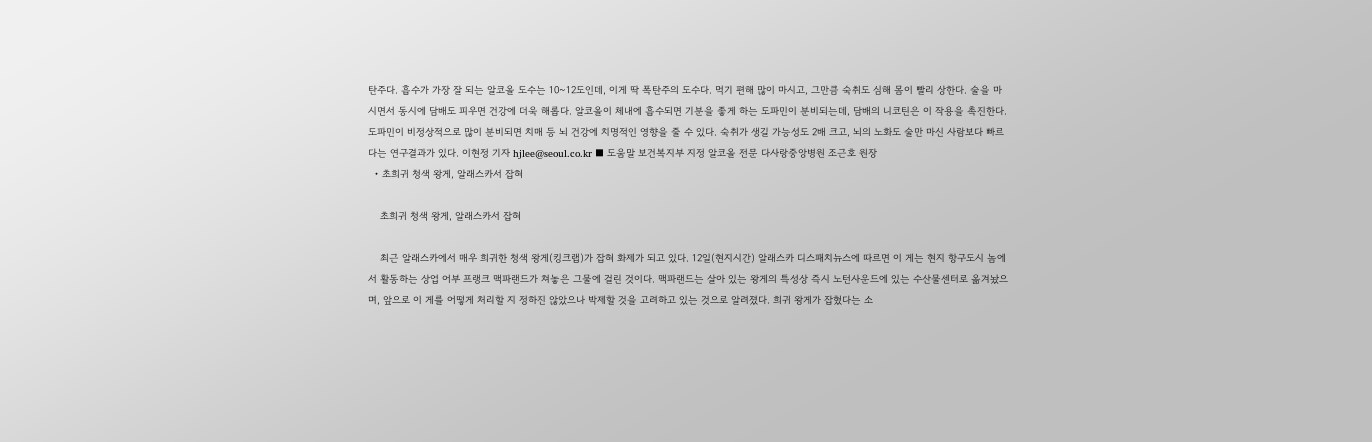탄주다. 흡수가 가장 잘 되는 알코올 도수는 10~12도인데, 이게 딱 폭탄주의 도수다. 먹기 편해 많이 마시고, 그만큼 숙취도 심해 몸이 빨리 상한다. 술을 마시면서 동시에 담배도 피우면 건강에 더욱 해롭다. 알코올이 체내에 흡수되면 기분을 좋게 하는 도파민이 분비되는데, 담배의 니코틴은 이 작용을 촉진한다. 도파민이 비정상적으로 많이 분비되면 치매 등 뇌 건강에 치명적인 영향을 줄 수 있다. 숙취가 생길 가능성도 2배 크고, 뇌의 노화도 술만 마신 사람보다 빠르다는 연구결과가 있다. 이현정 기자 hjlee@seoul.co.kr ■ 도움말 보건복지부 지정 알코올 전문 다사랑중앙병원 조근호 원장
  • 초희귀 청색 왕게, 알래스카서 잡혀

    초희귀 청색 왕게, 알래스카서 잡혀

    최근 알래스카에서 매우 희귀한 청색 왕게(킹크랩)가 잡혀 화제가 되고 있다. 12일(현지시간) 알래스카 디스패치뉴스에 따르면 이 게는 현지 항구도시 놈에서 활동하는 상업 어부 프랭크 맥파랜드가 쳐놓은 그물에 걸린 것이다. 맥파랜드는 살아 있는 왕게의 특성상 즉시 노턴사운드에 있는 수산물센터로 옮겨놨으며, 앞으로 이 게를 어떻게 처리할 지 정하진 않았으나 박제할 것을 고려하고 있는 것으로 알려졌다. 희귀 왕게가 잡혔다는 소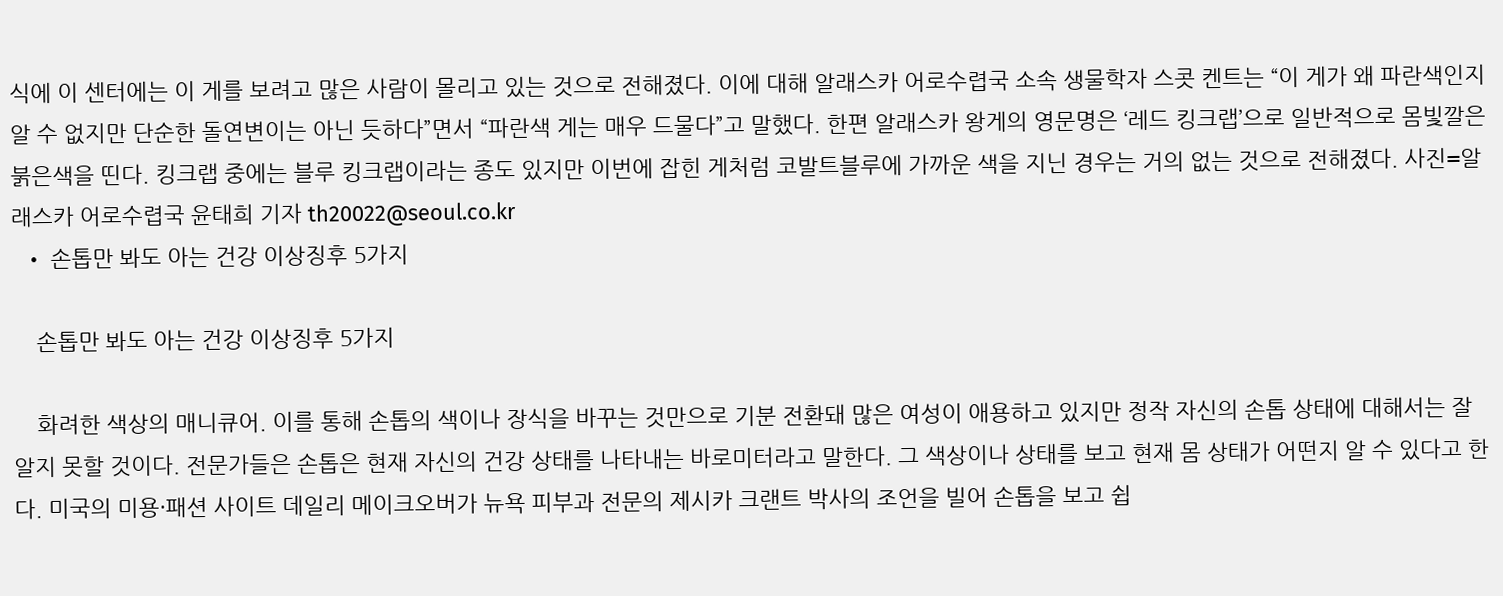식에 이 센터에는 이 게를 보려고 많은 사람이 몰리고 있는 것으로 전해졌다. 이에 대해 알래스카 어로수렵국 소속 생물학자 스콧 켄트는 “이 게가 왜 파란색인지 알 수 없지만 단순한 돌연변이는 아닌 듯하다”면서 “파란색 게는 매우 드물다”고 말했다. 한편 알래스카 왕게의 영문명은 ‘레드 킹크랩’으로 일반적으로 몸빛깔은 붉은색을 띤다. 킹크랩 중에는 블루 킹크랩이라는 종도 있지만 이번에 잡힌 게처럼 코발트블루에 가까운 색을 지닌 경우는 거의 없는 것으로 전해졌다. 사진=알래스카 어로수렵국 윤태희 기자 th20022@seoul.co.kr
  • 손톱만 봐도 아는 건강 이상징후 5가지

    손톱만 봐도 아는 건강 이상징후 5가지

    화려한 색상의 매니큐어. 이를 통해 손톱의 색이나 장식을 바꾸는 것만으로 기분 전환돼 많은 여성이 애용하고 있지만 정작 자신의 손톱 상태에 대해서는 잘 알지 못할 것이다. 전문가들은 손톱은 현재 자신의 건강 상태를 나타내는 바로미터라고 말한다. 그 색상이나 상태를 보고 현재 몸 상태가 어떤지 알 수 있다고 한다. 미국의 미용·패션 사이트 데일리 메이크오버가 뉴욕 피부과 전문의 제시카 크랜트 박사의 조언을 빌어 손톱을 보고 쉽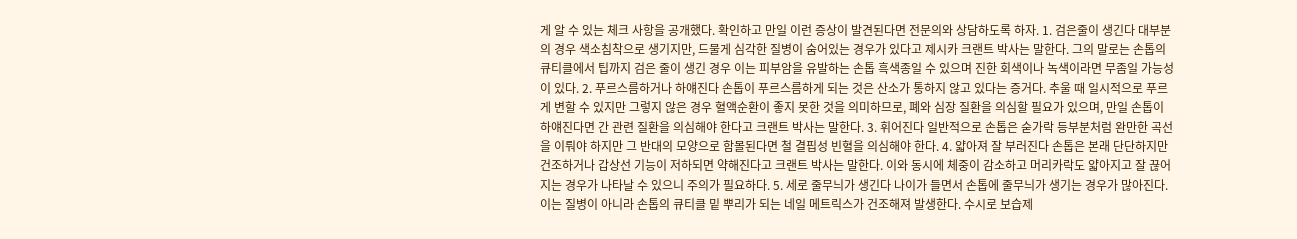게 알 수 있는 체크 사항을 공개했다. 확인하고 만일 이런 증상이 발견된다면 전문의와 상담하도록 하자. 1. 검은줄이 생긴다 대부분의 경우 색소침착으로 생기지만, 드물게 심각한 질병이 숨어있는 경우가 있다고 제시카 크랜트 박사는 말한다. 그의 말로는 손톱의 큐티클에서 팁까지 검은 줄이 생긴 경우 이는 피부암을 유발하는 손톱 흑색종일 수 있으며 진한 회색이나 녹색이라면 무좀일 가능성이 있다. 2. 푸르스름하거나 하얘진다 손톱이 푸르스름하게 되는 것은 산소가 통하지 않고 있다는 증거다. 추울 때 일시적으로 푸르게 변할 수 있지만 그렇지 않은 경우 혈액순환이 좋지 못한 것을 의미하므로, 폐와 심장 질환을 의심할 필요가 있으며, 만일 손톱이 하얘진다면 간 관련 질환을 의심해야 한다고 크랜트 박사는 말한다. 3. 휘어진다 일반적으로 손톱은 숟가락 등부분처럼 완만한 곡선을 이뤄야 하지만 그 반대의 모양으로 함몰된다면 철 결핍성 빈혈을 의심해야 한다. 4. 얇아져 잘 부러진다 손톱은 본래 단단하지만 건조하거나 갑상선 기능이 저하되면 약해진다고 크랜트 박사는 말한다. 이와 동시에 체중이 감소하고 머리카락도 얇아지고 잘 끊어지는 경우가 나타날 수 있으니 주의가 필요하다. 5. 세로 줄무늬가 생긴다 나이가 들면서 손톱에 줄무늬가 생기는 경우가 많아진다. 이는 질병이 아니라 손톱의 큐티클 밑 뿌리가 되는 네일 메트릭스가 건조해져 발생한다. 수시로 보습제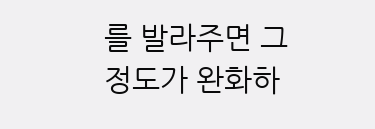를 발라주면 그 정도가 완화하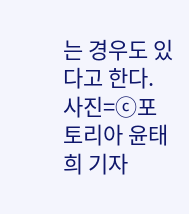는 경우도 있다고 한다. 사진=ⓒ포토리아 윤태희 기자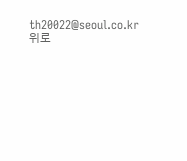th20022@seoul.co.kr
위로